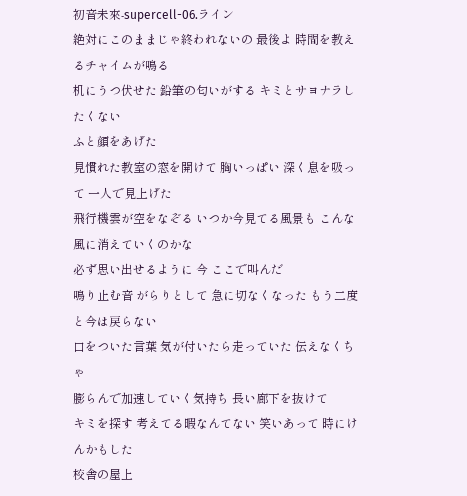初音未來-supercell-06.ライン
絶対にこのままじゃ終われないの 最後よ 時間を教えるチャイムが鳴る
机にうつ伏せた 鉛筆の匂いがする キミとサヨナラしたくない
ふと顔をあげた
見慣れた教室の窓を開けて 胸いっぱい 深く息を吸って 一人で見上げた
飛行機雲が空をなぞる いつか今見てる風景も こんな風に消えていくのかな
必ず思い出せるように 今 ここで叫んだ
鳴り止む音 がらりとして 急に切なくなった もう二度と今は戻らない
口をついた言葉 気が付いたら走っていた 伝えなくちゃ
膨らんで加速していく気持ち 長い廊下を抜けて
キミを探す 考えてる暇なんてない 笑いあって 時にけんかもした
校舎の屋上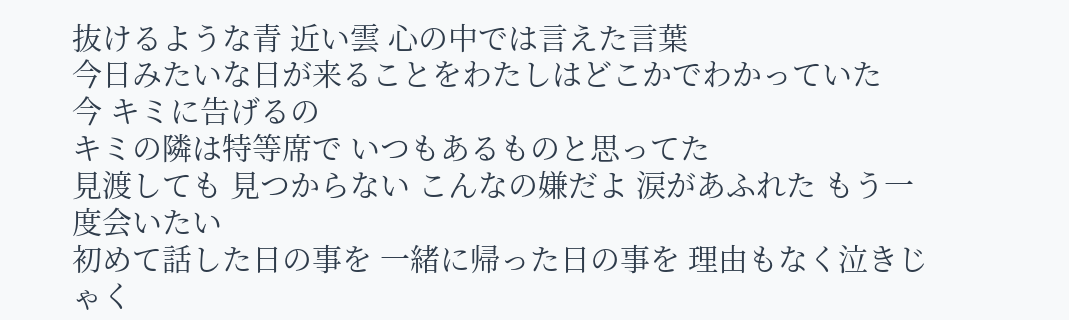抜けるような青 近い雲 心の中では言えた言葉
今日みたいな日が来ることをわたしはどこかでわかっていた
今 キミに告げるの
キミの隣は特等席で いつもあるものと思ってた
見渡しても 見つからない こんなの嫌だよ 涙があふれた もう一度会いたい
初めて話した日の事を 一緒に帰った日の事を 理由もなく泣きじゃく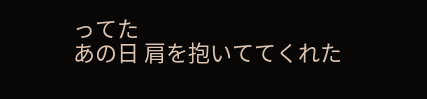ってた
あの日 肩を抱いててくれた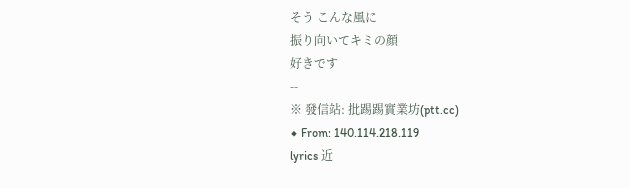そう こんな風に
振り向いてキミの顔
好きです
--
※ 發信站: 批踢踢實業坊(ptt.cc)
◆ From: 140.114.218.119
lyrics 近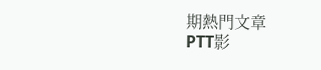期熱門文章
PTT影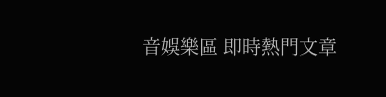音娛樂區 即時熱門文章